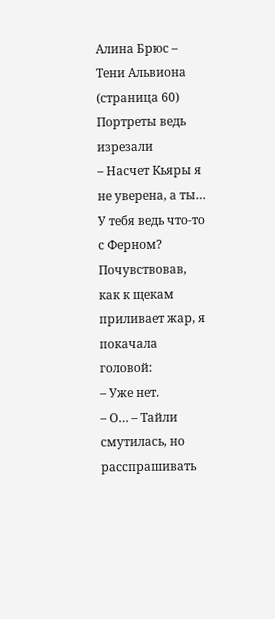Алина Брюс – Тени Альвиона (страница 60)
Портреты ведь изрезали
– Насчет Кьяры я не уверена, а ты… У тебя ведь что-то с Ферном?
Почувствовав, как к щекам приливает жар, я покачала головой:
– Уже нет.
– О… – Тайли смутилась, но расспрашивать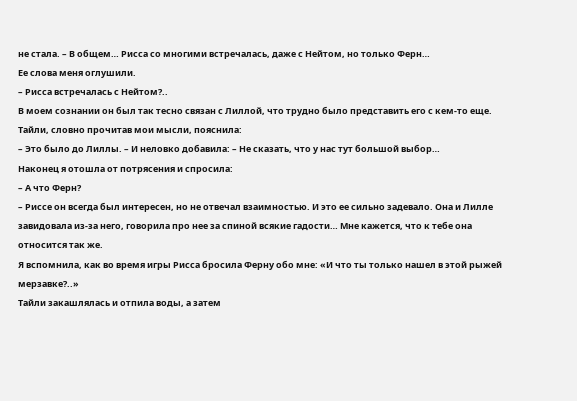не стала. – В общем… Рисса со многими встречалась, даже с Нейтом, но только Ферн…
Ее слова меня оглушили.
– Рисса встречалась с Нейтом?..
В моем сознании он был так тесно связан с Лиллой, что трудно было представить его с кем-то еще. Тайли, словно прочитав мои мысли, пояснила:
– Это было до Лиллы. – И неловко добавила: – Не сказать, что у нас тут большой выбор…
Наконец я отошла от потрясения и спросила:
– А что Ферн?
– Риссе он всегда был интересен, но не отвечал взаимностью. И это ее сильно задевало. Она и Лилле завидовала из-за него, говорила про нее за спиной всякие гадости… Мне кажется, что к тебе она относится так же.
Я вспомнила, как во время игры Рисса бросила Ферну обо мне: «И что ты только нашел в этой рыжей мерзавке?..»
Тайли закашлялась и отпила воды, а затем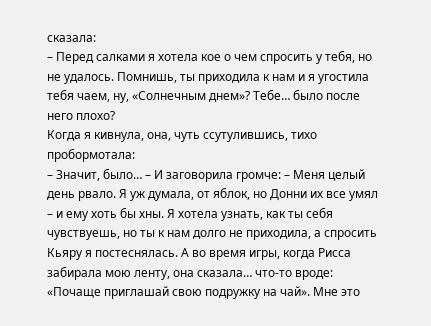сказала:
– Перед салками я хотела кое о чем спросить у тебя, но не удалось. Помнишь, ты приходила к нам и я угостила тебя чаем, ну, «Солнечным днем»? Тебе… было после него плохо?
Когда я кивнула, она, чуть ссутулившись, тихо пробормотала:
– Значит, было… – И заговорила громче: – Меня целый день рвало. Я уж думала, от яблок, но Донни их все умял – и ему хоть бы хны. Я хотела узнать, как ты себя чувствуешь, но ты к нам долго не приходила, а спросить Кьяру я постеснялась. А во время игры, когда Рисса забирала мою ленту, она сказала… что-то вроде: «Почаще приглашай свою подружку на чай». Мне это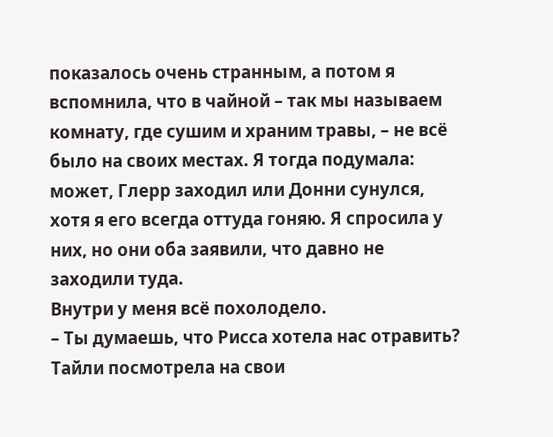показалось очень странным, а потом я вспомнила, что в чайной – так мы называем комнату, где сушим и храним травы, – не всё было на своих местах. Я тогда подумала: может, Глерр заходил или Донни сунулся, хотя я его всегда оттуда гоняю. Я спросила у них, но они оба заявили, что давно не заходили туда.
Внутри у меня всё похолодело.
– Ты думаешь, что Рисса хотела нас отравить?
Тайли посмотрела на свои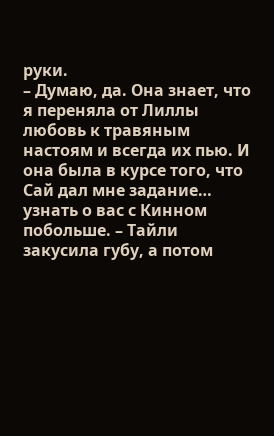руки.
– Думаю, да. Она знает, что я переняла от Лиллы любовь к травяным настоям и всегда их пью. И она была в курсе того, что Сай дал мне задание… узнать о вас с Кинном побольше. – Тайли закусила губу, а потом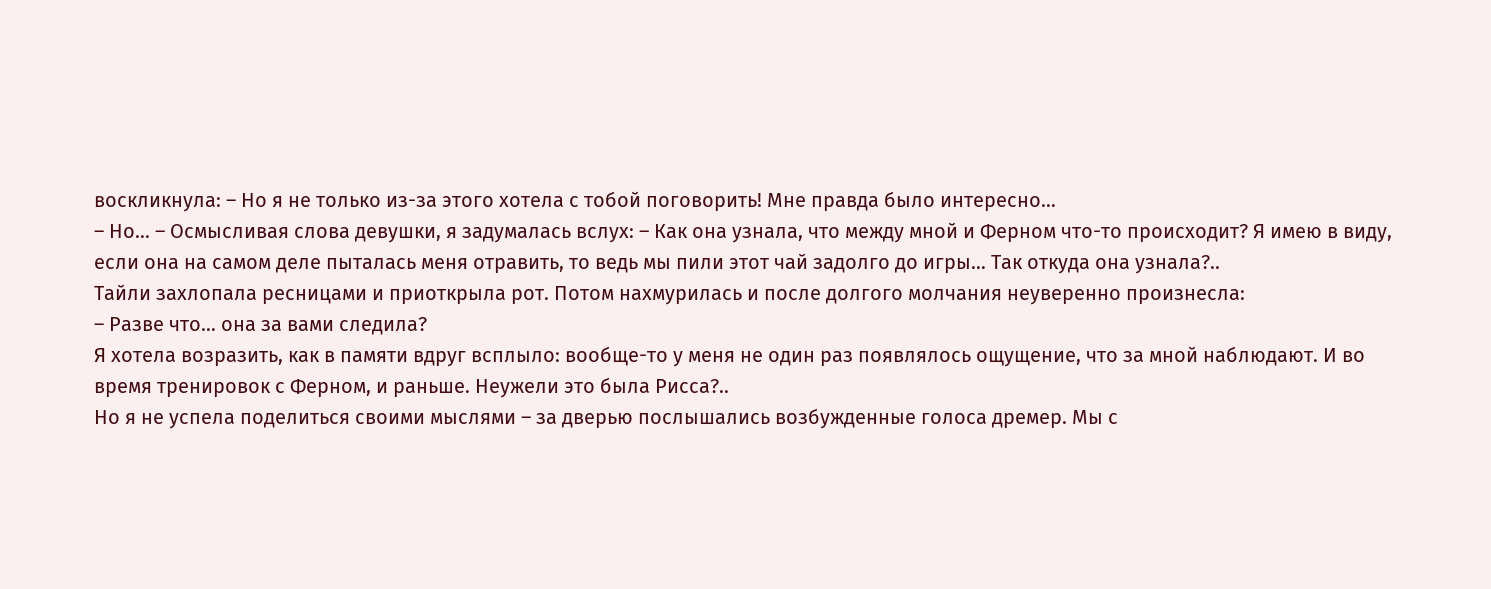воскликнула: – Но я не только из-за этого хотела с тобой поговорить! Мне правда было интересно…
– Но… – Осмысливая слова девушки, я задумалась вслух: – Как она узнала, что между мной и Ферном что-то происходит? Я имею в виду, если она на самом деле пыталась меня отравить, то ведь мы пили этот чай задолго до игры… Так откуда она узнала?..
Тайли захлопала ресницами и приоткрыла рот. Потом нахмурилась и после долгого молчания неуверенно произнесла:
– Разве что… она за вами следила?
Я хотела возразить, как в памяти вдруг всплыло: вообще-то у меня не один раз появлялось ощущение, что за мной наблюдают. И во время тренировок с Ферном, и раньше. Неужели это была Рисса?..
Но я не успела поделиться своими мыслями – за дверью послышались возбужденные голоса дремер. Мы с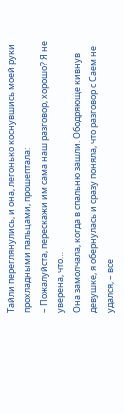Тайли переглянулись, и она, легонько коснувшись моей руки прохладными пальцами, прошептала:
– Пожалуйста, перескажи им сама наш разговор, хорошо? Я не уверена, что…
Она замолчала, когда в спальню зашли. Ободряюще кивнув девушке, я обернулась и сразу поняла, что разговор с Саем не удался, – все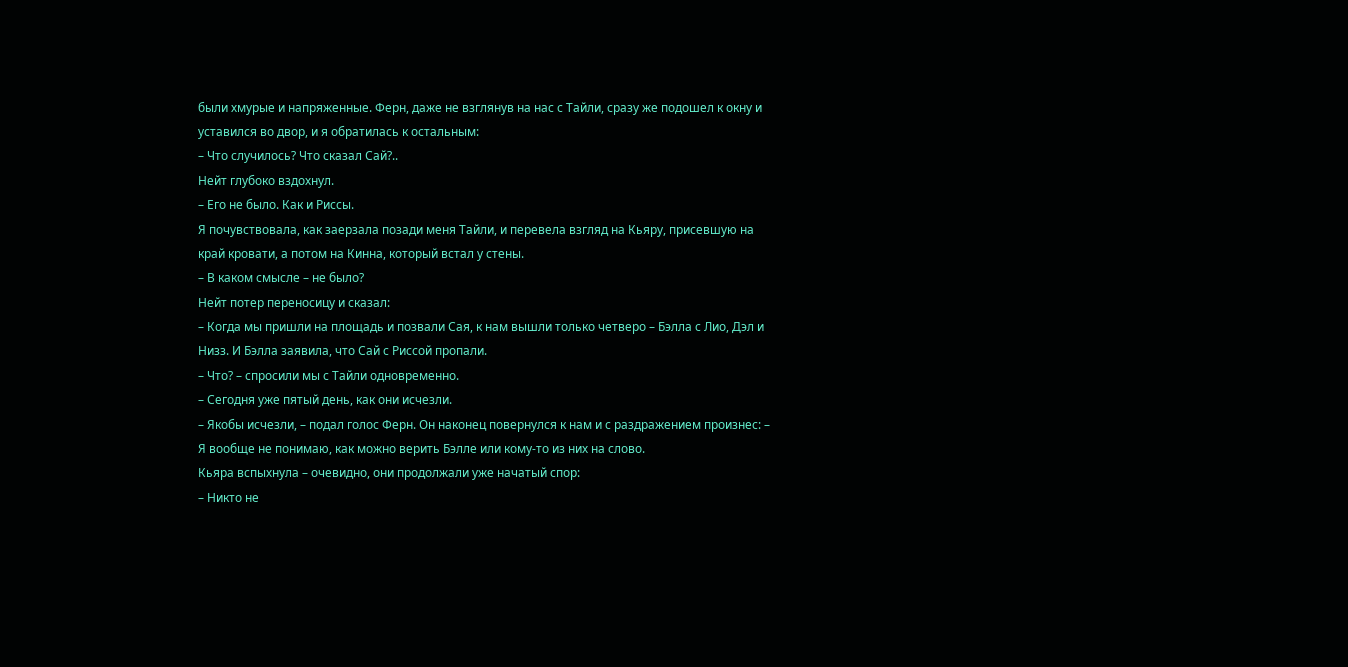были хмурые и напряженные. Ферн, даже не взглянув на нас с Тайли, сразу же подошел к окну и уставился во двор, и я обратилась к остальным:
– Что случилось? Что сказал Сай?..
Нейт глубоко вздохнул.
– Его не было. Как и Риссы.
Я почувствовала, как заерзала позади меня Тайли, и перевела взгляд на Кьяру, присевшую на край кровати, а потом на Кинна, который встал у стены.
– В каком смысле – не было?
Нейт потер переносицу и сказал:
– Когда мы пришли на площадь и позвали Сая, к нам вышли только четверо – Бэлла с Лио, Дэл и Низз. И Бэлла заявила, что Сай с Риссой пропали.
– Что? – спросили мы с Тайли одновременно.
– Сегодня уже пятый день, как они исчезли.
– Якобы исчезли, – подал голос Ферн. Он наконец повернулся к нам и с раздражением произнес: – Я вообще не понимаю, как можно верить Бэлле или кому-то из них на слово.
Кьяра вспыхнула – очевидно, они продолжали уже начатый спор:
– Никто не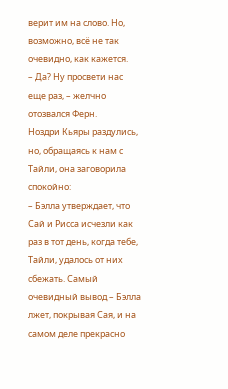верит им на слово. Но, возможно, всё не так очевидно, как кажется.
– Да? Ну просвети нас еще раз, – желчно отозвался Ферн.
Ноздри Кьяры раздулись, но, обращаясь к нам с Тайли, она заговорила спокойно:
– Бэлла утверждает, что Сай и Рисса исчезли как раз в тот день, когда тебе, Тайли, удалось от них сбежать. Самый очевидный вывод – Бэлла лжет, покрывая Сая, и на самом деле прекрасно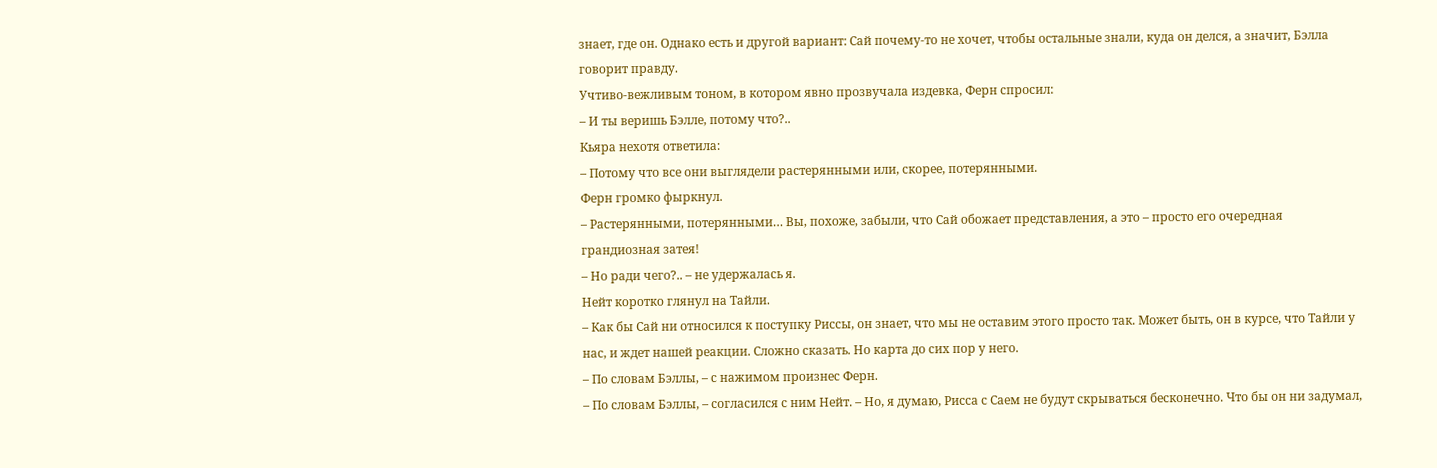знает, где он. Однако есть и другой вариант: Сай почему-то не хочет, чтобы остальные знали, куда он делся, а значит, Бэлла говорит правду.
Учтиво-вежливым тоном, в котором явно прозвучала издевка, Ферн спросил:
– И ты веришь Бэлле, потому что?..
Кьяра нехотя ответила:
– Потому что все они выглядели растерянными или, скорее, потерянными.
Ферн громко фыркнул.
– Растерянными, потерянными… Вы, похоже, забыли, что Сай обожает представления, а это – просто его очередная грандиозная затея!
– Но ради чего?.. – не удержалась я.
Нейт коротко глянул на Тайли.
– Как бы Сай ни относился к поступку Риссы, он знает, что мы не оставим этого просто так. Может быть, он в курсе, что Тайли у нас, и ждет нашей реакции. Сложно сказать. Но карта до сих пор у него.
– По словам Бэллы, – с нажимом произнес Ферн.
– По словам Бэллы, – согласился с ним Нейт. – Но, я думаю, Рисса с Саем не будут скрываться бесконечно. Что бы он ни задумал,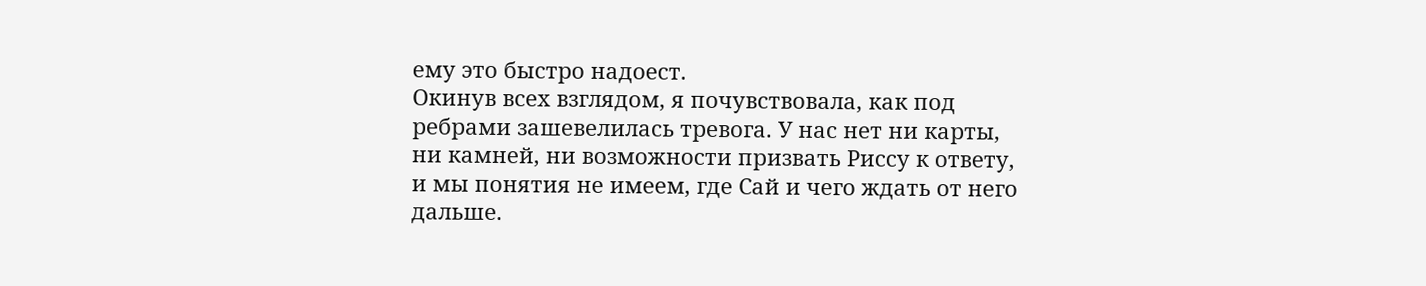ему это быстро надоест.
Окинув всех взглядом, я почувствовала, как под ребрами зашевелилась тревога. У нас нет ни карты, ни камней, ни возможности призвать Риссу к ответу, и мы понятия не имеем, где Сай и чего ждать от него дальше.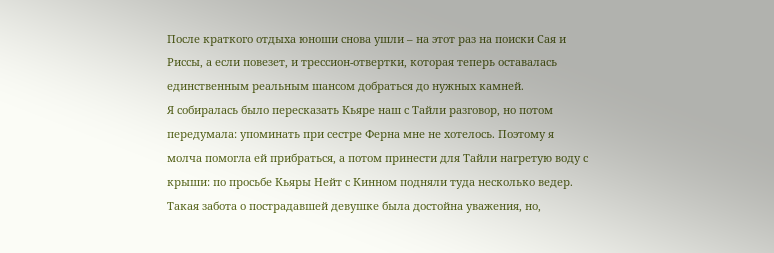После краткого отдыха юноши снова ушли – на этот раз на поиски Сая и Риссы, а если повезет, и трессион-отвертки, которая теперь оставалась единственным реальным шансом добраться до нужных камней.
Я собиралась было пересказать Кьяре наш с Тайли разговор, но потом передумала: упоминать при сестре Ферна мне не хотелось. Поэтому я молча помогла ей прибраться, а потом принести для Тайли нагретую воду с крыши: по просьбе Кьяры Нейт с Кинном подняли туда несколько ведер.
Такая забота о пострадавшей девушке была достойна уважения, но,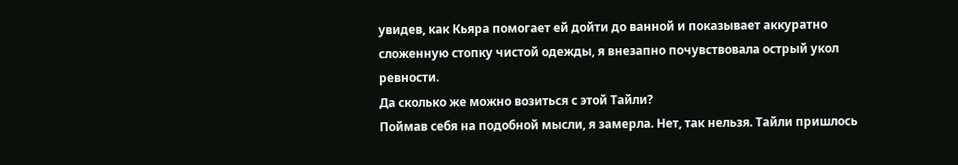увидев, как Кьяра помогает ей дойти до ванной и показывает аккуратно сложенную стопку чистой одежды, я внезапно почувствовала острый укол ревности.
Да сколько же можно возиться с этой Тайли?
Поймав себя на подобной мысли, я замерла. Нет, так нельзя. Тайли пришлось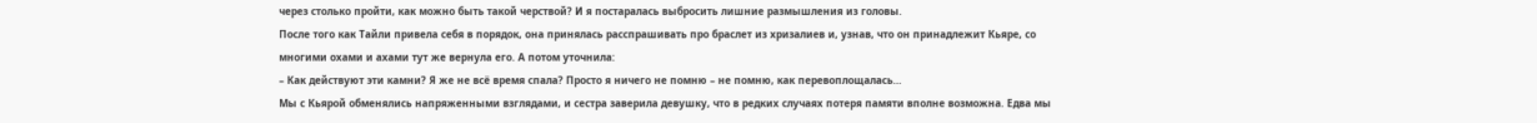через столько пройти, как можно быть такой черствой? И я постаралась выбросить лишние размышления из головы.
После того как Тайли привела себя в порядок, она принялась расспрашивать про браслет из хризалиев и, узнав, что он принадлежит Кьяре, со многими охами и ахами тут же вернула его. А потом уточнила:
– Как действуют эти камни? Я же не всё время спала? Просто я ничего не помню – не помню, как перевоплощалась…
Мы с Кьярой обменялись напряженными взглядами, и сестра заверила девушку, что в редких случаях потеря памяти вполне возможна. Едва мы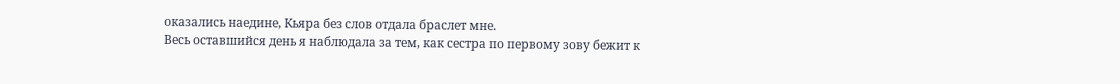оказались наедине, Кьяра без слов отдала браслет мне.
Весь оставшийся день я наблюдала за тем, как сестра по первому зову бежит к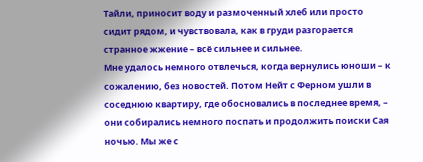Тайли, приносит воду и размоченный хлеб или просто сидит рядом, и чувствовала, как в груди разгорается странное жжение – всё сильнее и сильнее.
Мне удалось немного отвлечься, когда вернулись юноши – к сожалению, без новостей. Потом Нейт с Ферном ушли в соседнюю квартиру, где обосновались в последнее время, – они собирались немного поспать и продолжить поиски Сая ночью. Мы же с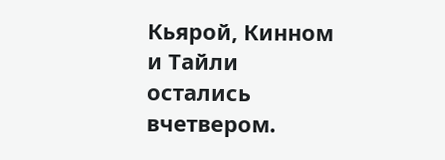Кьярой, Кинном и Тайли остались вчетвером.